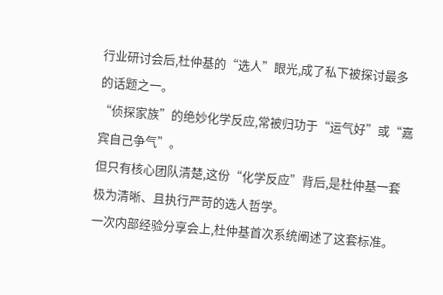行业研讨会后,杜仲基的“选人”眼光,成了私下被探讨最多的话题之一。
“侦探家族”的绝妙化学反应,常被归功于“运气好”或“嘉宾自己争气”。
但只有核心团队清楚,这份“化学反应”背后,是杜仲基一套极为清晰、且执行严苛的选人哲学。
一次内部经验分享会上,杜仲基首次系统阐述了这套标准。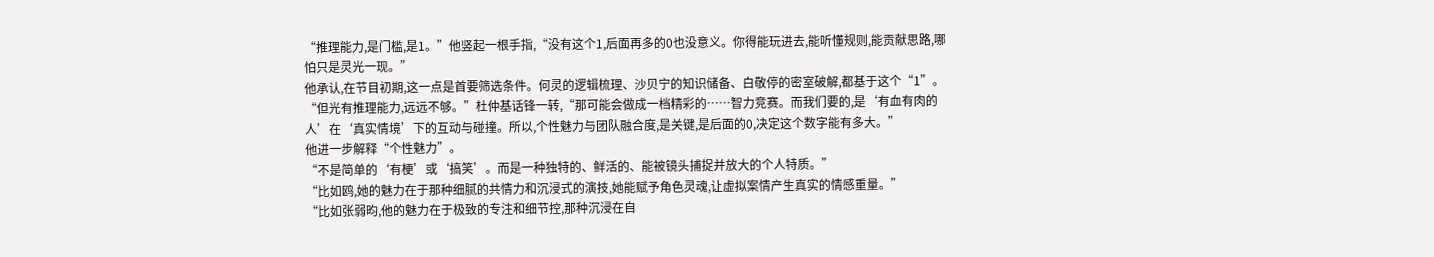“推理能力,是门槛,是1。”他竖起一根手指,“没有这个1,后面再多的0也没意义。你得能玩进去,能听懂规则,能贡献思路,哪怕只是灵光一现。”
他承认,在节目初期,这一点是首要筛选条件。何灵的逻辑梳理、沙贝宁的知识储备、白敬停的密室破解,都基于这个“1”。
“但光有推理能力,远远不够。”杜仲基话锋一转,“那可能会做成一档精彩的……智力竞赛。而我们要的,是‘有血有肉的人’在‘真实情境’下的互动与碰撞。所以,个性魅力与团队融合度,是关键,是后面的0,决定这个数字能有多大。”
他进一步解释“个性魅力”。
“不是简单的‘有梗’或‘搞笑’。而是一种独特的、鲜活的、能被镜头捕捉并放大的个人特质。”
“比如鸥,她的魅力在于那种细腻的共情力和沉浸式的演技,她能赋予角色灵魂,让虚拟案情产生真实的情感重量。”
“比如张弱昀,他的魅力在于极致的专注和细节控,那种沉浸在自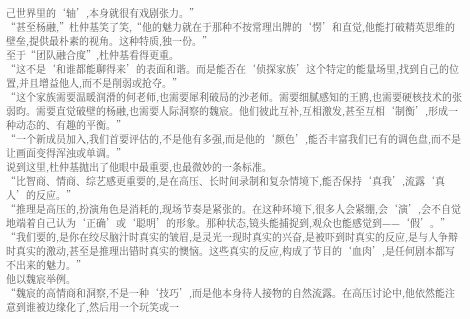己世界里的‘轴’,本身就很有戏剧张力。”
“甚至杨融,”杜仲基笑了笑,“他的魅力就在于那种不按常理出牌的‘愣’和直觉,他能打破精英思维的壁垒,提供最朴素的视角。这种特质,独一份。”
至于“团队融合度”,杜仲基看得更重。
“这不是‘和谁都能聊得来’的表面和谐。而是能否在‘侦探家族’这个特定的能量场里,找到自己的位置,并且增益他人,而不是削弱或抢夺。”
“这个家族需要温暖润滑的何老师,也需要犀利破局的沙老师。需要细腻感知的王鸥,也需要硬核技术的张弱昀。需要直觉破壁的杨融,也需要人际洞察的魏宸。他们彼此互补,互相激发,甚至互相‘制衡’,形成一种动态的、有趣的平衡。”
“一个新成员加入,我们首要评估的,不是他有多强,而是他的‘颜色’,能否丰富我们已有的调色盘,而不是让画面变得浑浊或单调。”
说到这里,杜仲基抛出了他眼中最重要,也最微妙的一条标准。
“比智商、情商、综艺感更重要的,是在高压、长时间录制和复杂情境下,能否保持‘真我’,流露‘真人’的反应。”
“推理是高压的,扮演角色是消耗的,现场节奏是紧张的。在这种环境下,很多人会紧绷,会‘演’,会不自觉地端着自己认为‘正确’或‘聪明’的形象。那种状态,镜头能捕捉到,观众也能感觉到——‘假’。”
“我们要的,是你在绞尽脑汁时真实的皱眉,是灵光一现时真实的兴奋,是被吓到时真实的反应,是与人争辩时真实的激动,甚至是推理出错时真实的懊恼。这些真实的反应,构成了节目的‘血肉’,是任何剧本都写不出来的魅力。”
他以魏宸举例。
“魏宸的高情商和洞察,不是一种‘技巧’,而是他本身待人接物的自然流露。在高压讨论中,他依然能注意到谁被边缘化了,然后用一个玩笑或一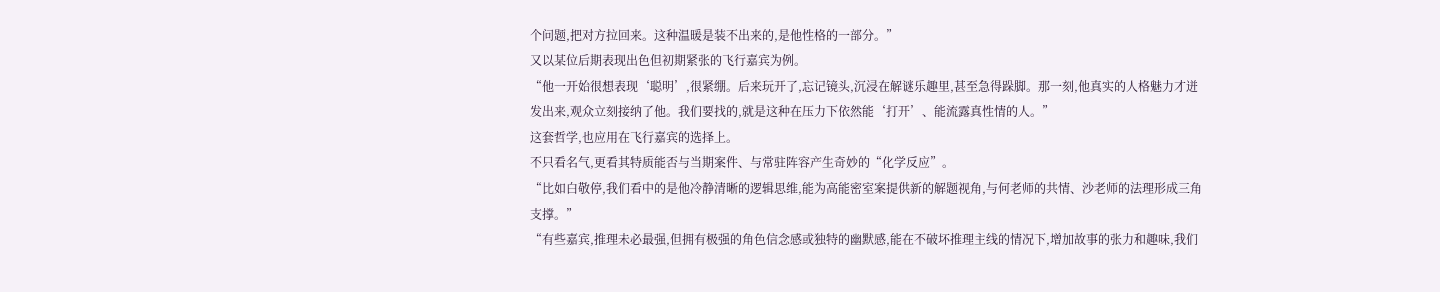个问题,把对方拉回来。这种温暖是装不出来的,是他性格的一部分。”
又以某位后期表现出色但初期紧张的飞行嘉宾为例。
“他一开始很想表现‘聪明’,很紧绷。后来玩开了,忘记镜头,沉浸在解谜乐趣里,甚至急得跺脚。那一刻,他真实的人格魅力才迸发出来,观众立刻接纳了他。我们要找的,就是这种在压力下依然能‘打开’、能流露真性情的人。”
这套哲学,也应用在飞行嘉宾的选择上。
不只看名气,更看其特质能否与当期案件、与常驻阵容产生奇妙的“化学反应”。
“比如白敬停,我们看中的是他冷静清晰的逻辑思维,能为高能密室案提供新的解题视角,与何老师的共情、沙老师的法理形成三角支撑。”
“有些嘉宾,推理未必最强,但拥有极强的角色信念感或独特的幽默感,能在不破坏推理主线的情况下,增加故事的张力和趣味,我们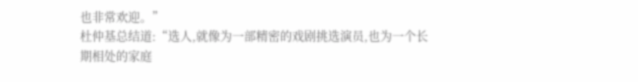也非常欢迎。”
杜仲基总结道:“选人,就像为一部精密的戏剧挑选演员,也为一个长期相处的家庭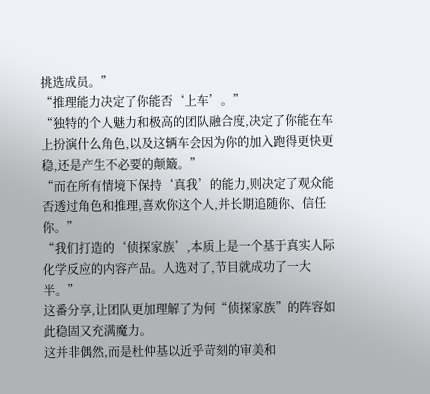挑选成员。”
“推理能力决定了你能否‘上车’。”
“独特的个人魅力和极高的团队融合度,决定了你能在车上扮演什么角色,以及这辆车会因为你的加入跑得更快更稳,还是产生不必要的颠簸。”
“而在所有情境下保持‘真我’的能力,则决定了观众能否透过角色和推理,喜欢你这个人,并长期追随你、信任你。”
“我们打造的‘侦探家族’,本质上是一个基于真实人际化学反应的内容产品。人选对了,节目就成功了一大半。”
这番分享,让团队更加理解了为何“侦探家族”的阵容如此稳固又充满魔力。
这并非偶然,而是杜仲基以近乎苛刻的审美和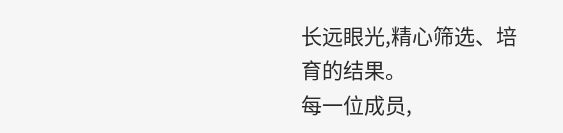长远眼光,精心筛选、培育的结果。
每一位成员,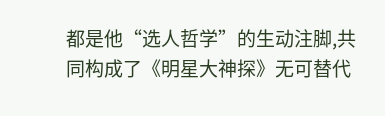都是他“选人哲学”的生动注脚,共同构成了《明星大神探》无可替代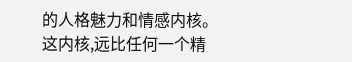的人格魅力和情感内核。
这内核,远比任何一个精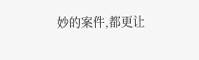妙的案件,都更让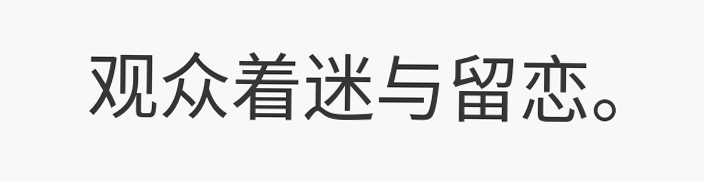观众着迷与留恋。